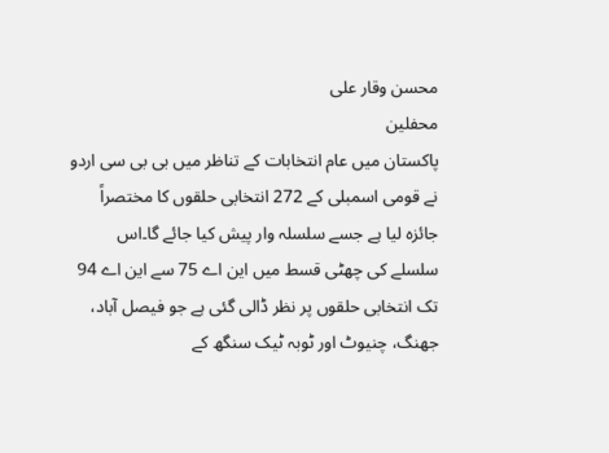محسن وقار علی
محفلین
پاکستان میں عام انتخابات کے تناظر میں بی بی سی اردو نے قومی اسمبلی کے 272 انتخابی حلقوں کا مختصراً جائزہ لیا ہے جسے سلسلہ وار پیش کیا جائے گا۔اس سلسلے کی چھٹی قسط میں این اے 75 سے این اے 94 تک انتخابی حلقوں پر نظر ڈالی گئی ہے جو فیصل آباد، جھنگ، چنیوٹ اور ٹوبہ ٹیک سنگھ کے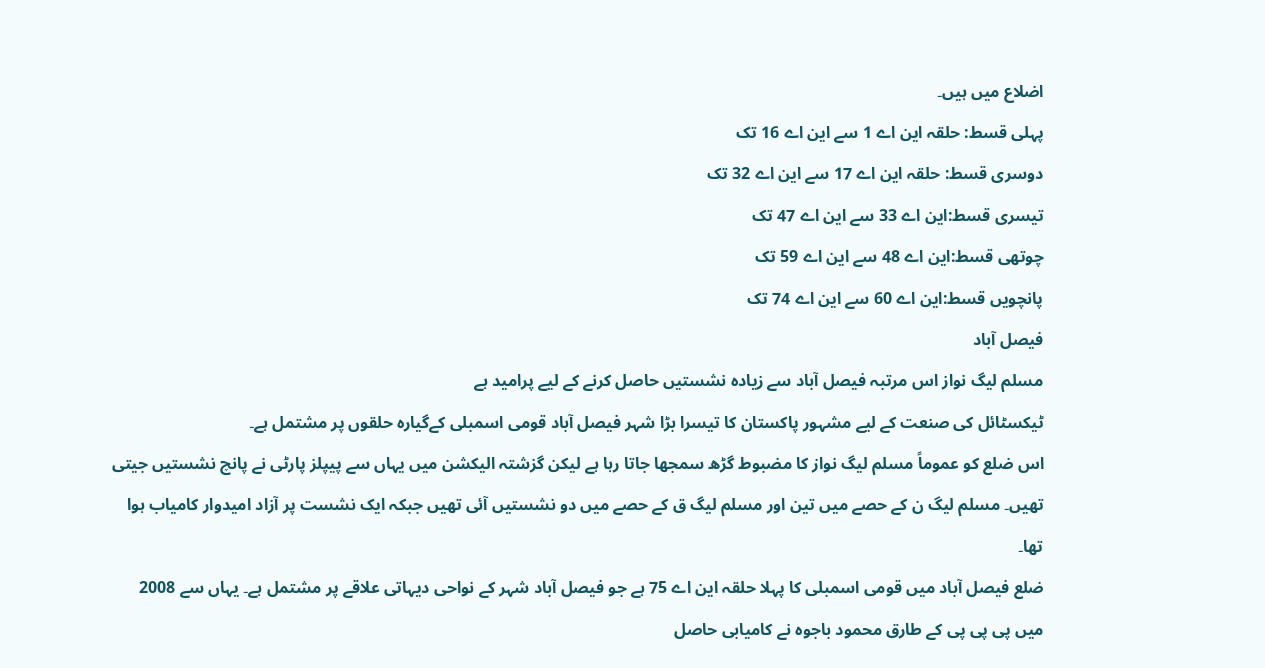اضلاع میں ہیں۔
پہلی قسط: حلقہ این اے 1 سے این اے 16 تک
دوسری قسط: حلقہ این اے 17 سے این اے 32 تک
تیسری قسط:این اے 33 سے این اے 47 تک
چوتھی قسط:این اے 48 سے این اے 59 تک
پانچویں قسط:این اے 60 سے این اے 74 تک
فیصل آباد
مسلم لیگ نواز اس مرتبہ فیصل آباد سے زیادہ نشستیں حاصل کرنے کے لیے پرامید ہے
ٹیکسٹائل کی صنعت کے لیے مشہور پاکستان کا تیسرا بڑا شہر فیصل آباد قومی اسمبلی کےگیارہ حلقوں پر مشتمل ہے۔
اس ضلع کو عموماً مسلم لیگ نواز کا مضبوط گڑھ سمجھا جاتا رہا ہے لیکن گزشتہ الیکشن میں یہاں سے پیپلز پارٹی نے پانچ نشستیں جیتی تھیں۔ مسلم لیگ ن کے حصے میں تین اور مسلم لیگ ق کے حصے میں دو نشستیں آئی تھیں جبکہ ایک نشست پر آزاد امیدوار کامیاب ہوا تھا۔
ضلع فیصل آباد میں قومی اسمبلی کا پہلا حلقہ این اے 75 ہے جو فیصل آباد شہر کے نواحی دیہاتی علاقے پر مشتمل ہے۔ یہاں سے 2008 میں پی پی پی کے طارق محمود باجوہ نے کامیابی حاصل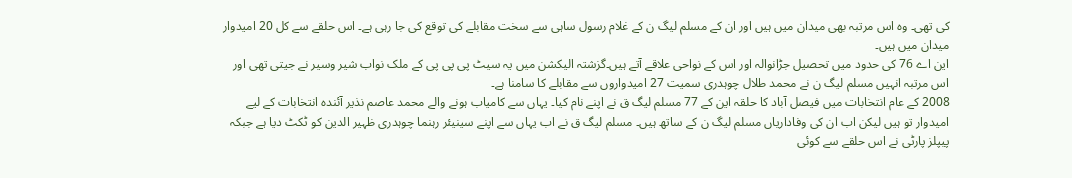کی تھی۔ وہ اس مرتبہ بھی میدان میں ہیں اور ان کے مسلم لیگ ن کے غلام رسول ساہی سے سخت مقابلے کی توقع کی جا رہی ہے۔ اس حلقے سے کل 20 امیدوار میدان میں ہیں۔
این اے 76 کی حدود میں تحصیل جڑانوالہ اور اس کے نواحی علاقے آتے ہیں۔گزشتہ الیکشن میں یہ سیٹ پی پی پی کے ملک نواب شیر وسیر نے جیتی تھی اور اس مرتبہ انہیں مسلم لیگ ن نے محمد طلال چوہدری سمیت 27 امیدواروں سے مقابلے کا سامنا ہے۔
2008 کے عام انتخابات میں فیصل آباد کا حلقہ این کے 77 مسلم لیگ ق نے اپنے نام کیا۔ یہاں سے کامیاب ہونے والے محمد عاصم نذیر آئندہ انتخابات کے لیے امیدوار تو ہیں لیکن اب ان کی وفاداریاں مسلم لیگ ن کے ساتھ ہیں۔ مسلم لیگ ق نے اب یہاں سے اپنے سینیئر رہنما چوہدری ظہیر الدین کو ٹکٹ دیا ہے جبکہ پیپلز پارٹی نے اس حلقے سے کوئی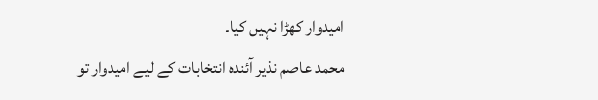امیدوار کھڑا نہیں کیا۔
محمد عاصم نذیر آئندہ انتخابات کے لیے امیدوار تو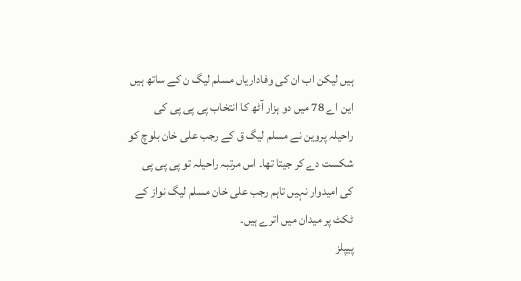ہیں لیکن اب ان کی وفاداریاں مسلم لیگ ن کے ساتھ ہیں
این اے 78 میں دو ہزار آٹھ کا انتخاب پی پی پی کی راحیلہ پروین نے مسلم لیگ ق کے رجب علی خان بلوچ کو شکست دے کر جیتا تھا۔ اس مرتبہ راحیلہ تو پی پی پی کی امیدوار نہیں تاہم رجب علی خان مسلم لیگ نواز کے ٹکٹ پر میدان میں اترے ہیں۔
پیپلز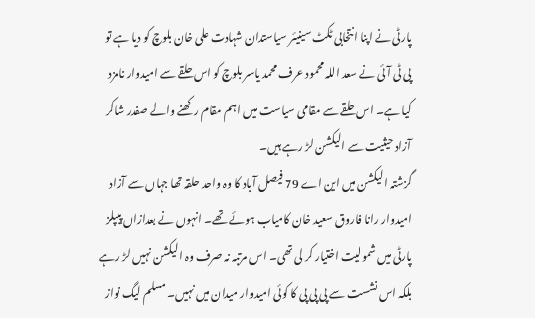پارٹی نے اپنا انتخابی ٹکٹ سینیئر سیاستدان شہادت علی خان بلوچ کو دیا ہے تو پی ٹی آئی نے سعد اللہ محمود عرف محمد یاسر بلوچ کو اس حلقے سے امیدوار نامزد کیا ہے۔ اس حلقے سے مقامی سیاست میں اہم مقام رکھنے والے صفدر شاکر آزاد حیثیت سے الیکشن لڑ رہے ہیں۔
گزشتہ الیکشن میں این اے 79 فیصل آباد کا وہ واحد حلقہ تھا جہاں سے آزاد امیدوار رانا فاروق سعید خان کامیاب ہوئے تھے۔ انہوں نے بعدازاں پیپلز پارٹی میں شمولیت اختیار کر لی تھی۔ اس مرتبہ نہ صرف وہ الیکشن نہیں لڑ رہے بلکہ اس نشست سے پی پی پی کا کوئی امیدوار میدان میں نہیں۔ مسلم لیگ نواز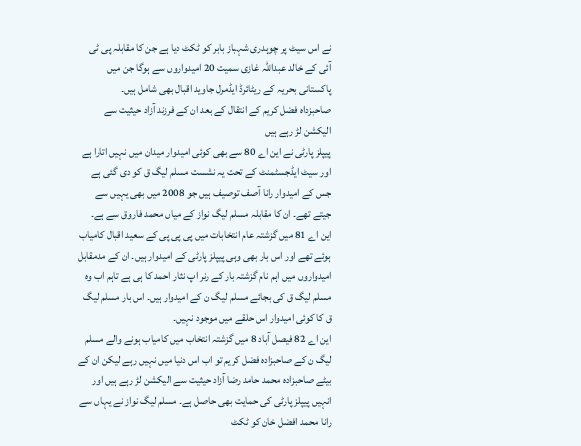نے اس سیٹ پر چوہدری شہباز بابر کو ٹکٹ دیا ہے جن کا مقابلہ پی ٹی آئی کے خالد عبداللہ غازی سمیت 20 امیدواروں سے ہوگا جن میں پاکستانی بحریہ کے ریٹائرڈ ایڈمرل جاوید اقبال بھی شامل ہیں۔
صاحبزداہ فضل کریم کے انتقال کے بعد ان کے فرزند آزاد حیثیت سے الیکشن لڑ رہے ہیں
پیپلز پارٹی نے این اے 80 سے بھی کوئی امیدوار میدان میں نہیں اتارا ہے اور سیٹ ایڈجسٹمنٹ کے تحت یہ نشست مسلم لیگ ق کو دی گئی ہے جس کے امیدوار رانا آصف توصیف ہیں جو 2008 میں بھی یہیں سے جیتے تھے۔ ان کا مقابلہ مسلم لیگ نواز کے میاں محمد فاروق سے ہے۔
این اے 81 میں گزشتہ عام انتخابات میں پی پی پی کے سعید اقبال کامیاب ہوئے تھے اور اس بار بھی وہی پیپلز پارٹی کے امیدوار ہیں۔ ان کے مدمقابل امیدواروں میں اہم نام گزشتہ بار کے رنر اپ نثار احمد کا ہی ہے تاہم اب وہ مسلم لیگ ق کی بجائے مسلم لیگ ن کے امیدوار ہیں۔ اس بار مسلم لیگ ق کا کوئی امیدوار اس حلقے میں موجود نہیں۔
این اے 82 فیصل آباد 8 میں گزشتہ انتخاب میں کامیاب ہونے والے مسلم لیگ ن کے صاحبزادہ فضل کریم تو اب اس دنیا میں نہیں رہے لیکن ان کے بیٹے صاحبزادہ محمد حامد رضا آزاد حیثیت سے الیکشن لڑ رہے ہیں اور انہیں پیپلز پارٹی کی حمایت بھی حاصل ہے۔ مسلم لیگ نواز نے یہاں سے رانا محمد افضل خان کو ٹکٹ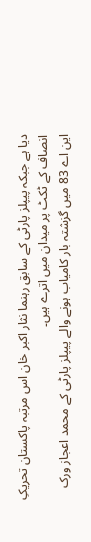دیا ہے جبکہ پیپلز پارٹی کے سابق رہنما نثار اکبر خان اس مرتبہ پاکستان تحریکِ انصاف کے ٹکٹ پر میدان میں اترے ہیں۔
این اے 83 میں گزشتہ بار کامیاب ہونے والے پیپلز پارٹی کے محمد اعجاز ورک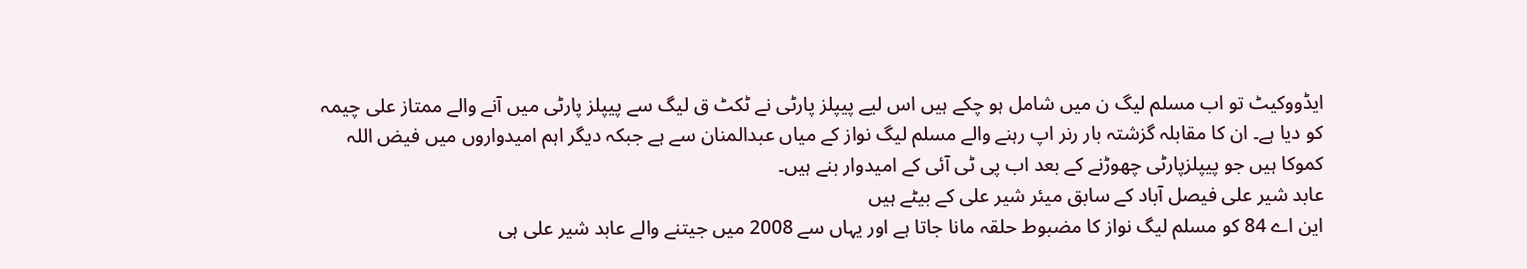ایڈووکیٹ تو اب مسلم لیگ ن میں شامل ہو چکے ہیں اس لیے پیپلز پارٹی نے ٹکٹ ق لیگ سے پیپلز پارٹی میں آنے والے ممتاز علی چیمہ کو دیا ہے۔ ان کا مقابلہ گزشتہ بار رنر اپ رہنے والے مسلم لیگ نواز کے میاں عبدالمنان سے ہے جبکہ دیگر اہم امیدواروں میں فیض اللہ کموکا ہیں جو پیپلزپارٹی چھوڑنے کے بعد اب پی ٹی آئی کے امیدوار بنے ہیں۔
عابد شیر علی فیصل آباد کے سابق میئر شیر علی کے بیٹے ہیں
این اے 84 کو مسلم لیگ نواز کا مضبوط حلقہ مانا جاتا ہے اور یہاں سے 2008 میں جیتنے والے عابد شیر علی ہی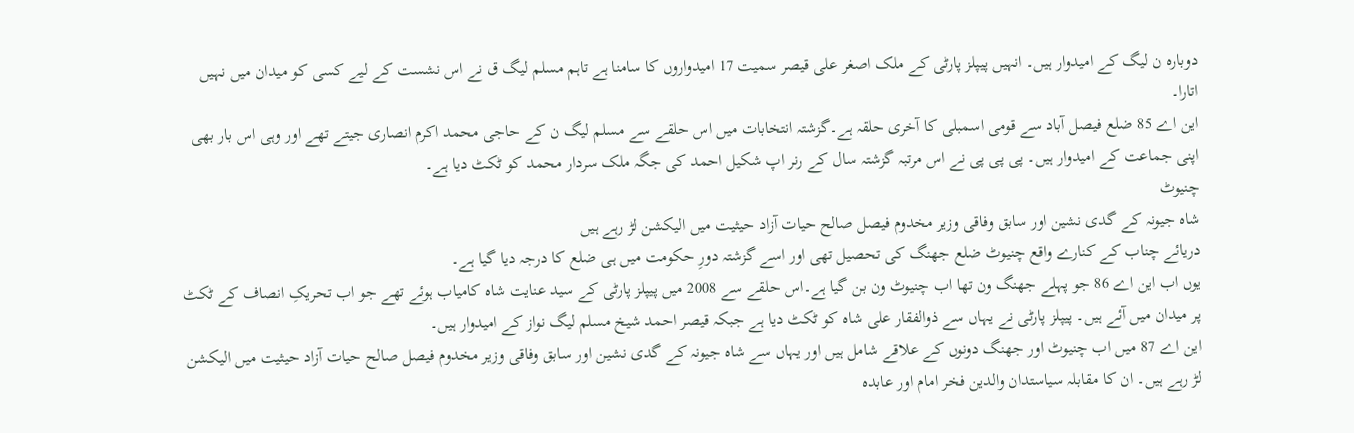دوبارہ ن لیگ کے امیدوار ہیں۔ انہیں پیپلز پارٹی کے ملک اصغر علی قیصر سمیت 17 امیدواروں کا سامنا ہے تاہم مسلم لیگ ق نے اس نشست کے لیے کسی کو میدان میں نہیں اتارا۔
این اے 85 ضلع فیصل آباد سے قومی اسمبلی کا آخری حلقہ ہے۔گزشتہ انتخابات میں اس حلقے سے مسلم لیگ ن کے حاجی محمد اکرم انصاری جیتے تھے اور وہی اس بار بھی اپنی جماعت کے امیدوار ہیں۔ پی پی پی نے اس مرتبہ گزشتہ سال کے رنر اپ شکیل احمد کی جگہ ملک سردار محمد کو ٹکٹ دیا ہے۔
چنیوٹ
شاہ جیونہ کے گدی نشین اور سابق وفاقی وزیر مخدوم فیصل صالح حیات آزاد حیثیت میں الیکشن لڑ رہے ہیں
دریائے چناب کے کنارے واقع چنیوٹ ضلع جھنگ کی تحصیل تھی اور اسے گزشتہ دورِ حکومت میں ہی ضلع کا درجہ دیا گیا ہے۔
یوں اب این اے 86 جو پہلے جھنگ ون تھا اب چنیوٹ ون بن گیا ہے۔اس حلقے سے 2008 میں پیپلز پارٹی کے سید عنایت شاہ کامیاب ہوئے تھے جو اب تحریکِ انصاف کے ٹکٹ پر میدان میں آئے ہیں۔ پیپلز پارٹی نے یہاں سے ذوالفقار علی شاہ کو ٹکٹ دیا ہے جبکہ قیصر احمد شیخ مسلم لیگ نواز کے امیدوار ہیں۔
این اے 87 میں اب چنیوٹ اور جھنگ دونوں کے علاقے شامل ہیں اور یہاں سے شاہ جیونہ کے گدی نشین اور سابق وفاقی وزیر مخدوم فیصل صالح حیات آزاد حیثیت میں الیکشن لڑ رہے ہیں۔ ان کا مقابلہ سیاستدان والدین فخر امام اور عابدہ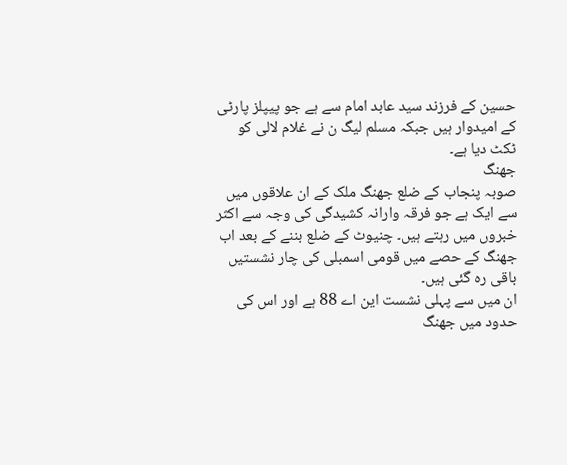حسین کے فرزند سید عابد امام سے ہے جو پیپلز پارٹی کے امیدوار ہیں جبکہ مسلم لیگ ن نے غلام لالی کو ٹکٹ دیا ہے۔
جھنگ
صوبہ پنجاب کے ضلع جھنگ ملک کے ان علاقوں میں سے ایک ہے جو فرقہ وارانہ کشیدگی کی وجہ سے اکثر خبروں میں رہتے ہیں۔ چنیوٹ کے ضلع بننے کے بعد اب جھنگ کے حصے میں قومی اسمبلی کی چار نشستیں باقی رہ گئی ہیں۔
ان میں سے پہلی نشست این اے 88 ہے اور اس کی حدود میں جھنگ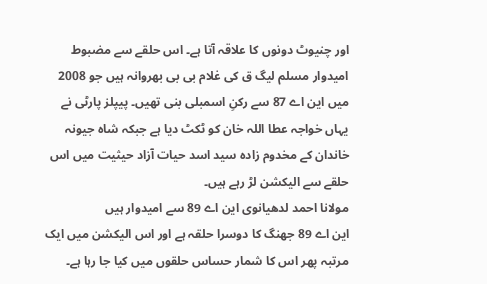اور چنیوٹ دونوں کا علاقہ آتا ہے۔ اس حلقے سے مضبوط امیدوار مسلم لیگ ق کی غلام بی بی بھروانہ ہیں جو 2008 میں این اے 87 سے رکنِ اسمبلی بنی تھیں۔ پیپلز پارٹی نے یہاں خواجہ عطا اللہ خان کو ٹکٹ دیا ہے جبکہ شاہ جیونہ خاندان کے مخدوم زادہ سید اسد حیات آزاد حیثیت میں اس حلقے سے الیکشن لڑ رہے ہیں۔
مولانا احمد لدھیانوی این اے 89 سے امیدوار ہیں
این اے 89 جھنگ کا دوسرا حلقہ ہے اور اس الیکشن میں ایک مرتبہ پھر اس کا شمار حساس حلقوں میں کیا جا رہا ہے۔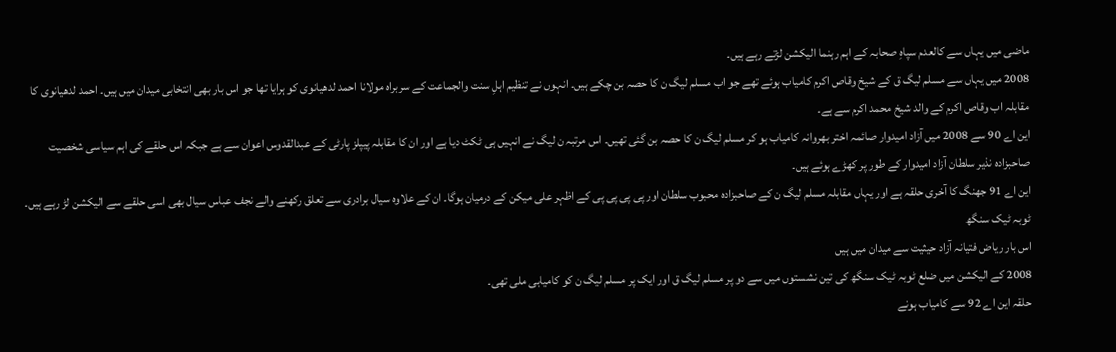ماضی میں یہاں سے کالعدم سپاہِ صحابہ کے اہم رہنما الیکشن لڑتے رہے ہیں۔
2008 میں یہاں سے مسلم لیگ ق کے شیخ وقاص اکرم کامیاب ہوئے تھے جو اب مسلم لیگ ن کا حصہ بن چکے ہیں۔ انہوں نے تنظیم اہلِ سنت والجماعت کے سربراہ مولانا احمد لدھیانوی کو ہرایا تھا جو اس بار بھی انتخابی میدان میں ہیں۔ احمد لدھیانوی کا مقابلہ اب وقاص اکرم کے والد شیخ محمد اکرم سے ہے۔
این اے 90 سے 2008 میں آزاد امیدوار صائمہ اختر بھروانہ کامیاب ہو کر مسلم لیگ ن کا حصہ بن گئی تھیں۔ اس مرتبہ ن لیگ نے انہیں ہی ٹکٹ دیا ہے اور ان کا مقابلہ پیپلز پارٹی کے عبدالقدوس اعوان سے ہے جبکہ اس حلقے کی اہم سیاسی شخصیت صاحبزادہ نذیر سلطان آزاد امیدوار کے طور پر کھڑے ہوئے ہیں۔
این اے 91 جھنگ کا آخری حلقہ ہے اور یہاں مقابلہ مسلم لیگ ن کے صاحبزادہ محبوب سلطان اور پی پی پی پی کے اظہر علی میکن کے درمیان ہوگا۔ ان کے علاوہ سیال برادری سے تعلق رکھنے والے نجف عباس سیال بھی اسی حلقے سے الیکشن لڑ رہے ہیں۔
ٹوبہ ٹیک سنگھ
اس بار ریاض فتیانہ آزاد حیثیت سے میدان میں ہیں
2008 کے الیکشن میں ضلع ٹوبہ ٹیک سنگھ کی تین نشستوں میں سے دو پر مسلم لیگ ق اور ایک پر مسلم لیگ ن کو کامیابی ملی تھی۔
حلقہ این اے 92 سے کامیاب ہونے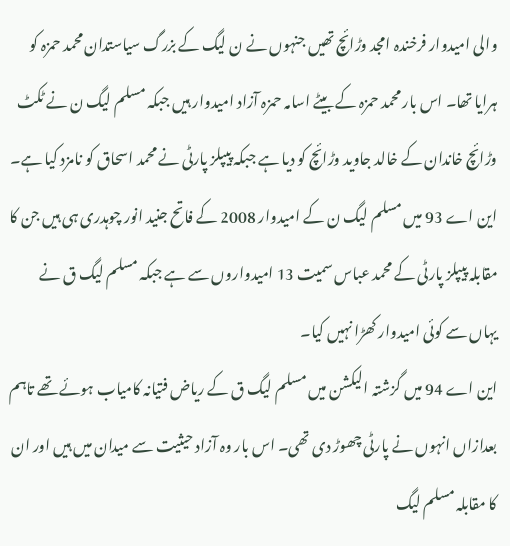والی امیدوار فرخندہ امجد وڑائچ تھیں جنہوں نے ن لیگ کے بزرگ سیاستدان محمد حمزہ کو ہرایا تھا۔ اس بار محمد حمزہ کے بیٹے اسامہ حمزہ آزاد امیدوار ہیں جبکہ مسلم لیگ ن نے ٹکٹ وڑائچ خاندان کے خالد جاوید وڑائچ کو دیا ہے جبکہ پیپلز پارٹی نے محمد اسحاق کو نامزد کیا ہے۔
این اے 93 میں مسلم لیگ ن کے امیدوار 2008 کے فاتح جنید انور چوہدری ہی ہیں جن کا مقابلہ پیپلز پارٹی کے محمد عباس سمیت 13 امیدواروں سے ہے جبکہ مسلم لیگ ق نے یہاں سے کوئی امیدوار کھڑا نہیں کیا۔
این اے 94 میں گزشتہ الیکشن میں مسلم لیگ ق کے ریاض فتیانہ کامیاب ہوئے تھے تاہم بعدازاں انہوں نے پارٹی چھوڑ دی تھی۔ اس بار وہ آزاد حیثیت سے میدان میں ہیں اور ان کا مقابلہ مسلم لیگ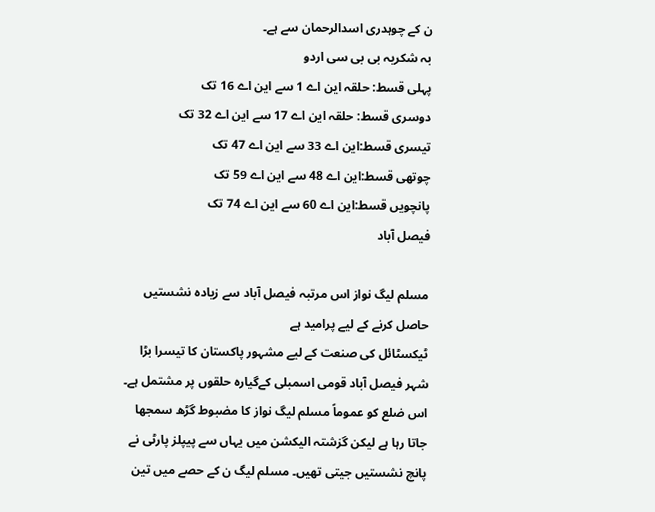ن کے چوہدری اسدالرحمان سے ہے۔
بہ شکریہ بی بی سی اردو
پہلی قسط: حلقہ این اے 1 سے این اے 16 تک
دوسری قسط: حلقہ این اے 17 سے این اے 32 تک
تیسری قسط:این اے 33 سے این اے 47 تک
چوتھی قسط:این اے 48 سے این اے 59 تک
پانچویں قسط:این اے 60 سے این اے 74 تک
فیصل آباد

مسلم لیگ نواز اس مرتبہ فیصل آباد سے زیادہ نشستیں حاصل کرنے کے لیے پرامید ہے
ٹیکسٹائل کی صنعت کے لیے مشہور پاکستان کا تیسرا بڑا شہر فیصل آباد قومی اسمبلی کےگیارہ حلقوں پر مشتمل ہے۔
اس ضلع کو عموماً مسلم لیگ نواز کا مضبوط گڑھ سمجھا جاتا رہا ہے لیکن گزشتہ الیکشن میں یہاں سے پیپلز پارٹی نے پانچ نشستیں جیتی تھیں۔ مسلم لیگ ن کے حصے میں تین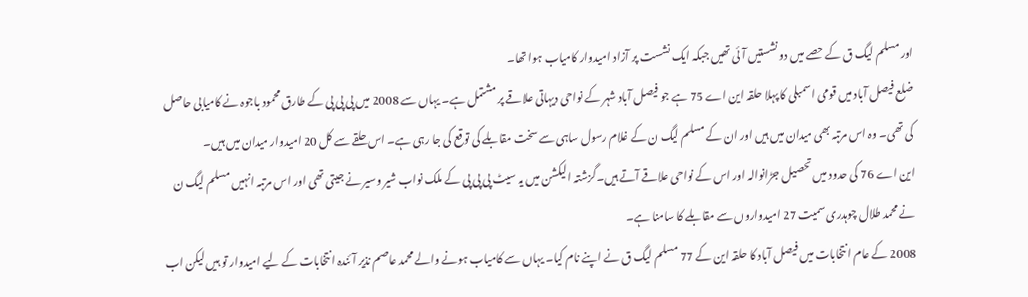اور مسلم لیگ ق کے حصے میں دو نشستیں آئی تھیں جبکہ ایک نشست پر آزاد امیدوار کامیاب ہوا تھا۔
ضلع فیصل آباد میں قومی اسمبلی کا پہلا حلقہ این اے 75 ہے جو فیصل آباد شہر کے نواحی دیہاتی علاقے پر مشتمل ہے۔ یہاں سے 2008 میں پی پی پی کے طارق محمود باجوہ نے کامیابی حاصل کی تھی۔ وہ اس مرتبہ بھی میدان میں ہیں اور ان کے مسلم لیگ ن کے غلام رسول ساہی سے سخت مقابلے کی توقع کی جا رہی ہے۔ اس حلقے سے کل 20 امیدوار میدان میں ہیں۔
این اے 76 کی حدود میں تحصیل جڑانوالہ اور اس کے نواحی علاقے آتے ہیں۔گزشتہ الیکشن میں یہ سیٹ پی پی پی کے ملک نواب شیر وسیر نے جیتی تھی اور اس مرتبہ انہیں مسلم لیگ ن نے محمد طلال چوہدری سمیت 27 امیدواروں سے مقابلے کا سامنا ہے۔
2008 کے عام انتخابات میں فیصل آباد کا حلقہ این کے 77 مسلم لیگ ق نے اپنے نام کیا۔ یہاں سے کامیاب ہونے والے محمد عاصم نذیر آئندہ انتخابات کے لیے امیدوار تو ہیں لیکن اب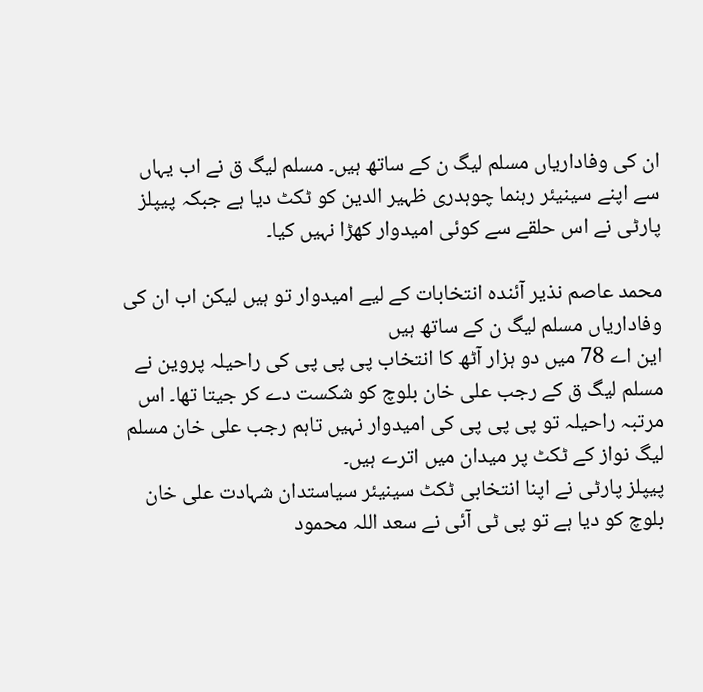ان کی وفاداریاں مسلم لیگ ن کے ساتھ ہیں۔ مسلم لیگ ق نے اب یہاں سے اپنے سینیئر رہنما چوہدری ظہیر الدین کو ٹکٹ دیا ہے جبکہ پیپلز پارٹی نے اس حلقے سے کوئی امیدوار کھڑا نہیں کیا۔

محمد عاصم نذیر آئندہ انتخابات کے لیے امیدوار تو ہیں لیکن اب ان کی وفاداریاں مسلم لیگ ن کے ساتھ ہیں
این اے 78 میں دو ہزار آٹھ کا انتخاب پی پی پی کی راحیلہ پروین نے مسلم لیگ ق کے رجب علی خان بلوچ کو شکست دے کر جیتا تھا۔ اس مرتبہ راحیلہ تو پی پی پی کی امیدوار نہیں تاہم رجب علی خان مسلم لیگ نواز کے ٹکٹ پر میدان میں اترے ہیں۔
پیپلز پارٹی نے اپنا انتخابی ٹکٹ سینیئر سیاستدان شہادت علی خان بلوچ کو دیا ہے تو پی ٹی آئی نے سعد اللہ محمود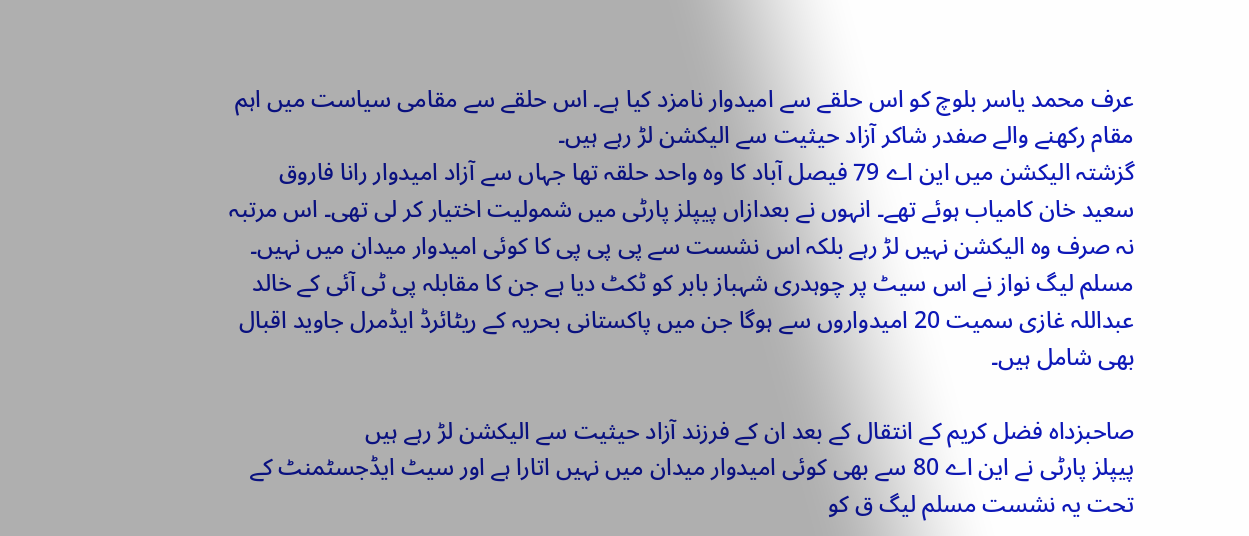عرف محمد یاسر بلوچ کو اس حلقے سے امیدوار نامزد کیا ہے۔ اس حلقے سے مقامی سیاست میں اہم مقام رکھنے والے صفدر شاکر آزاد حیثیت سے الیکشن لڑ رہے ہیں۔
گزشتہ الیکشن میں این اے 79 فیصل آباد کا وہ واحد حلقہ تھا جہاں سے آزاد امیدوار رانا فاروق سعید خان کامیاب ہوئے تھے۔ انہوں نے بعدازاں پیپلز پارٹی میں شمولیت اختیار کر لی تھی۔ اس مرتبہ نہ صرف وہ الیکشن نہیں لڑ رہے بلکہ اس نشست سے پی پی پی کا کوئی امیدوار میدان میں نہیں۔ مسلم لیگ نواز نے اس سیٹ پر چوہدری شہباز بابر کو ٹکٹ دیا ہے جن کا مقابلہ پی ٹی آئی کے خالد عبداللہ غازی سمیت 20 امیدواروں سے ہوگا جن میں پاکستانی بحریہ کے ریٹائرڈ ایڈمرل جاوید اقبال بھی شامل ہیں۔

صاحبزداہ فضل کریم کے انتقال کے بعد ان کے فرزند آزاد حیثیت سے الیکشن لڑ رہے ہیں
پیپلز پارٹی نے این اے 80 سے بھی کوئی امیدوار میدان میں نہیں اتارا ہے اور سیٹ ایڈجسٹمنٹ کے تحت یہ نشست مسلم لیگ ق کو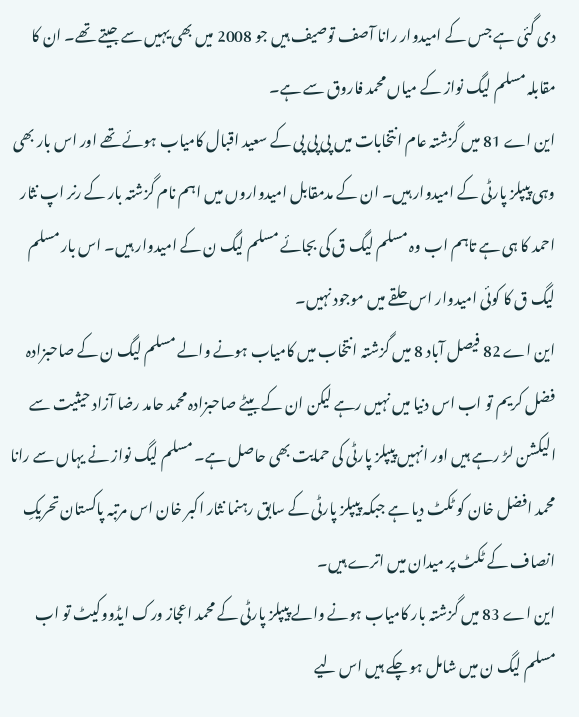دی گئی ہے جس کے امیدوار رانا آصف توصیف ہیں جو 2008 میں بھی یہیں سے جیتے تھے۔ ان کا مقابلہ مسلم لیگ نواز کے میاں محمد فاروق سے ہے۔
این اے 81 میں گزشتہ عام انتخابات میں پی پی پی کے سعید اقبال کامیاب ہوئے تھے اور اس بار بھی وہی پیپلز پارٹی کے امیدوار ہیں۔ ان کے مدمقابل امیدواروں میں اہم نام گزشتہ بار کے رنر اپ نثار احمد کا ہی ہے تاہم اب وہ مسلم لیگ ق کی بجائے مسلم لیگ ن کے امیدوار ہیں۔ اس بار مسلم لیگ ق کا کوئی امیدوار اس حلقے میں موجود نہیں۔
این اے 82 فیصل آباد 8 میں گزشتہ انتخاب میں کامیاب ہونے والے مسلم لیگ ن کے صاحبزادہ فضل کریم تو اب اس دنیا میں نہیں رہے لیکن ان کے بیٹے صاحبزادہ محمد حامد رضا آزاد حیثیت سے الیکشن لڑ رہے ہیں اور انہیں پیپلز پارٹی کی حمایت بھی حاصل ہے۔ مسلم لیگ نواز نے یہاں سے رانا محمد افضل خان کو ٹکٹ دیا ہے جبکہ پیپلز پارٹی کے سابق رہنما نثار اکبر خان اس مرتبہ پاکستان تحریکِ انصاف کے ٹکٹ پر میدان میں اترے ہیں۔
این اے 83 میں گزشتہ بار کامیاب ہونے والے پیپلز پارٹی کے محمد اعجاز ورک ایڈووکیٹ تو اب مسلم لیگ ن میں شامل ہو چکے ہیں اس لیے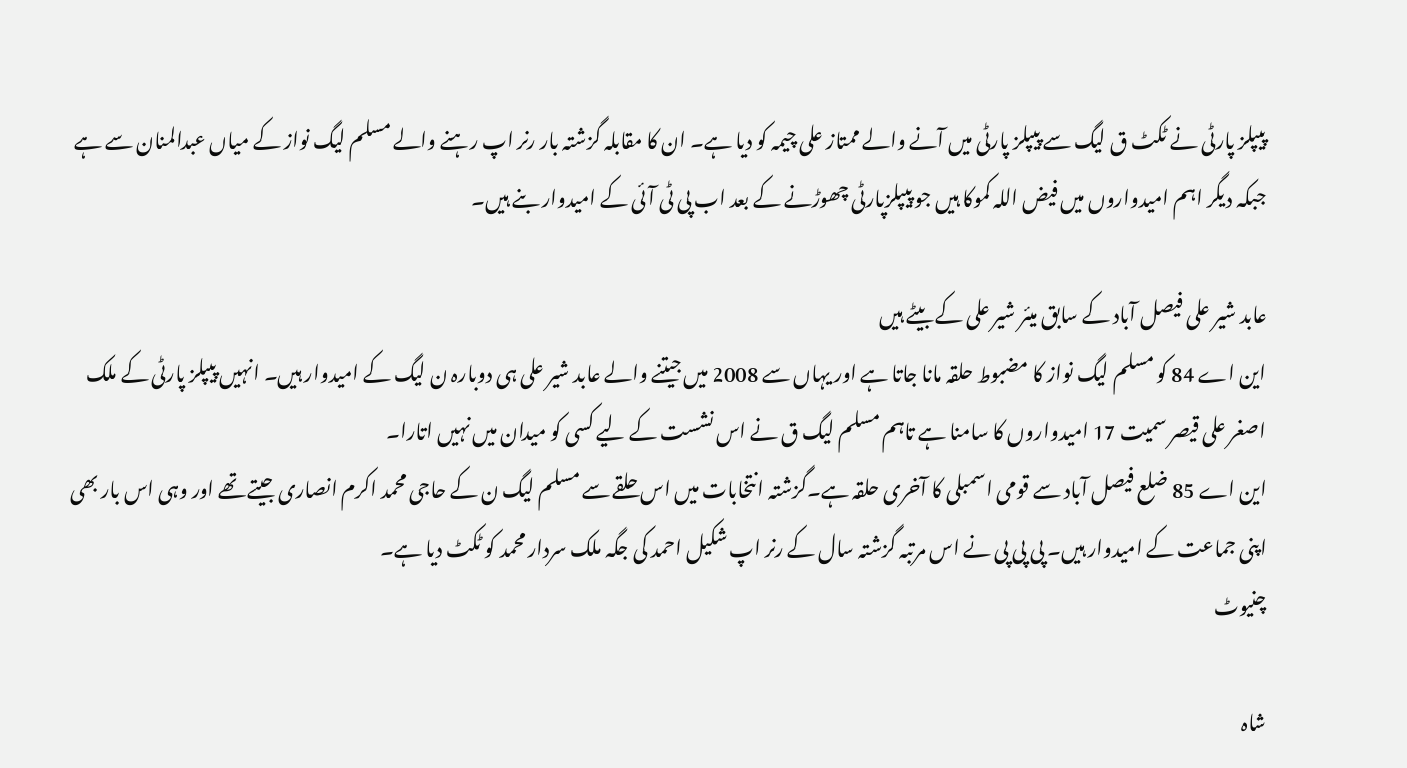پیپلز پارٹی نے ٹکٹ ق لیگ سے پیپلز پارٹی میں آنے والے ممتاز علی چیمہ کو دیا ہے۔ ان کا مقابلہ گزشتہ بار رنر اپ رہنے والے مسلم لیگ نواز کے میاں عبدالمنان سے ہے جبکہ دیگر اہم امیدواروں میں فیض اللہ کموکا ہیں جو پیپلزپارٹی چھوڑنے کے بعد اب پی ٹی آئی کے امیدوار بنے ہیں۔

عابد شیر علی فیصل آباد کے سابق میئر شیر علی کے بیٹے ہیں
این اے 84 کو مسلم لیگ نواز کا مضبوط حلقہ مانا جاتا ہے اور یہاں سے 2008 میں جیتنے والے عابد شیر علی ہی دوبارہ ن لیگ کے امیدوار ہیں۔ انہیں پیپلز پارٹی کے ملک اصغر علی قیصر سمیت 17 امیدواروں کا سامنا ہے تاہم مسلم لیگ ق نے اس نشست کے لیے کسی کو میدان میں نہیں اتارا۔
این اے 85 ضلع فیصل آباد سے قومی اسمبلی کا آخری حلقہ ہے۔گزشتہ انتخابات میں اس حلقے سے مسلم لیگ ن کے حاجی محمد اکرم انصاری جیتے تھے اور وہی اس بار بھی اپنی جماعت کے امیدوار ہیں۔ پی پی پی نے اس مرتبہ گزشتہ سال کے رنر اپ شکیل احمد کی جگہ ملک سردار محمد کو ٹکٹ دیا ہے۔
چنیوٹ

شاہ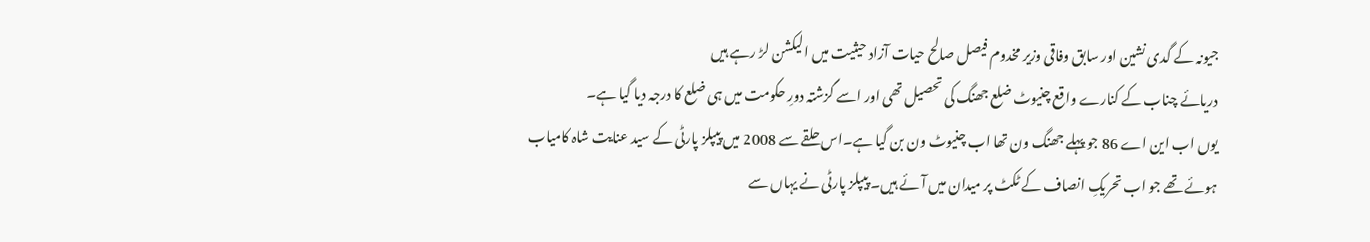جیونہ کے گدی نشین اور سابق وفاقی وزیر مخدوم فیصل صالح حیات آزاد حیثیت میں الیکشن لڑ رہے ہیں
دریائے چناب کے کنارے واقع چنیوٹ ضلع جھنگ کی تحصیل تھی اور اسے گزشتہ دورِ حکومت میں ہی ضلع کا درجہ دیا گیا ہے۔
یوں اب این اے 86 جو پہلے جھنگ ون تھا اب چنیوٹ ون بن گیا ہے۔اس حلقے سے 2008 میں پیپلز پارٹی کے سید عنایت شاہ کامیاب ہوئے تھے جو اب تحریکِ انصاف کے ٹکٹ پر میدان میں آئے ہیں۔ پیپلز پارٹی نے یہاں سے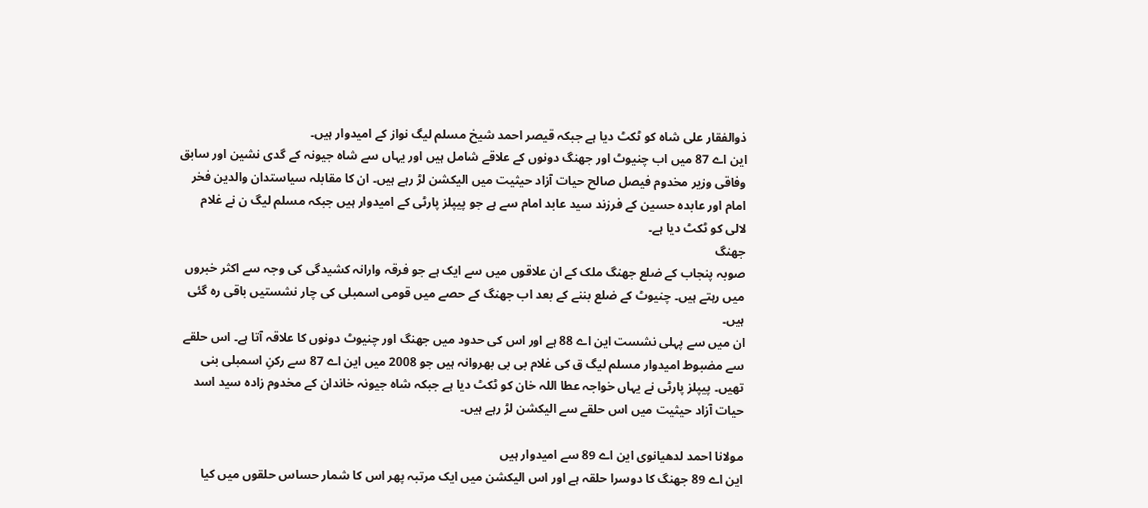ذوالفقار علی شاہ کو ٹکٹ دیا ہے جبکہ قیصر احمد شیخ مسلم لیگ نواز کے امیدوار ہیں۔
این اے 87 میں اب چنیوٹ اور جھنگ دونوں کے علاقے شامل ہیں اور یہاں سے شاہ جیونہ کے گدی نشین اور سابق وفاقی وزیر مخدوم فیصل صالح حیات آزاد حیثیت میں الیکشن لڑ رہے ہیں۔ ان کا مقابلہ سیاستدان والدین فخر امام اور عابدہ حسین کے فرزند سید عابد امام سے ہے جو پیپلز پارٹی کے امیدوار ہیں جبکہ مسلم لیگ ن نے غلام لالی کو ٹکٹ دیا ہے۔
جھنگ
صوبہ پنجاب کے ضلع جھنگ ملک کے ان علاقوں میں سے ایک ہے جو فرقہ وارانہ کشیدگی کی وجہ سے اکثر خبروں میں رہتے ہیں۔ چنیوٹ کے ضلع بننے کے بعد اب جھنگ کے حصے میں قومی اسمبلی کی چار نشستیں باقی رہ گئی ہیں۔
ان میں سے پہلی نشست این اے 88 ہے اور اس کی حدود میں جھنگ اور چنیوٹ دونوں کا علاقہ آتا ہے۔ اس حلقے سے مضبوط امیدوار مسلم لیگ ق کی غلام بی بی بھروانہ ہیں جو 2008 میں این اے 87 سے رکنِ اسمبلی بنی تھیں۔ پیپلز پارٹی نے یہاں خواجہ عطا اللہ خان کو ٹکٹ دیا ہے جبکہ شاہ جیونہ خاندان کے مخدوم زادہ سید اسد حیات آزاد حیثیت میں اس حلقے سے الیکشن لڑ رہے ہیں۔

مولانا احمد لدھیانوی این اے 89 سے امیدوار ہیں
این اے 89 جھنگ کا دوسرا حلقہ ہے اور اس الیکشن میں ایک مرتبہ پھر اس کا شمار حساس حلقوں میں کیا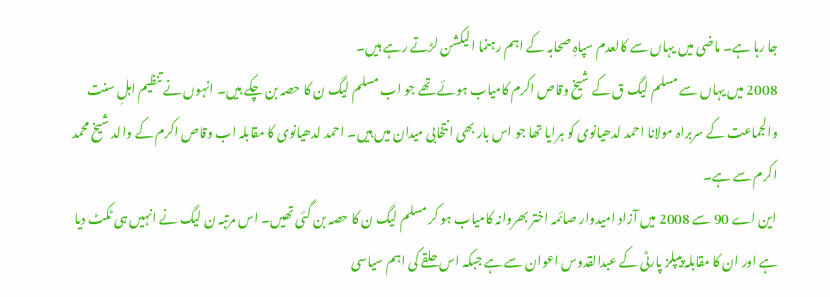جا رہا ہے۔ ماضی میں یہاں سے کالعدم سپاہِ صحابہ کے اہم رہنما الیکشن لڑتے رہے ہیں۔
2008 میں یہاں سے مسلم لیگ ق کے شیخ وقاص اکرم کامیاب ہوئے تھے جو اب مسلم لیگ ن کا حصہ بن چکے ہیں۔ انہوں نے تنظیم اہلِ سنت والجماعت کے سربراہ مولانا احمد لدھیانوی کو ہرایا تھا جو اس بار بھی انتخابی میدان میں ہیں۔ احمد لدھیانوی کا مقابلہ اب وقاص اکرم کے والد شیخ محمد اکرم سے ہے۔
این اے 90 سے 2008 میں آزاد امیدوار صائمہ اختر بھروانہ کامیاب ہو کر مسلم لیگ ن کا حصہ بن گئی تھیں۔ اس مرتبہ ن لیگ نے انہیں ہی ٹکٹ دیا ہے اور ان کا مقابلہ پیپلز پارٹی کے عبدالقدوس اعوان سے ہے جبکہ اس حلقے کی اہم سیاسی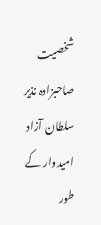شخصیت صاحبزادہ نذیر سلطان آزاد امیدوار کے طور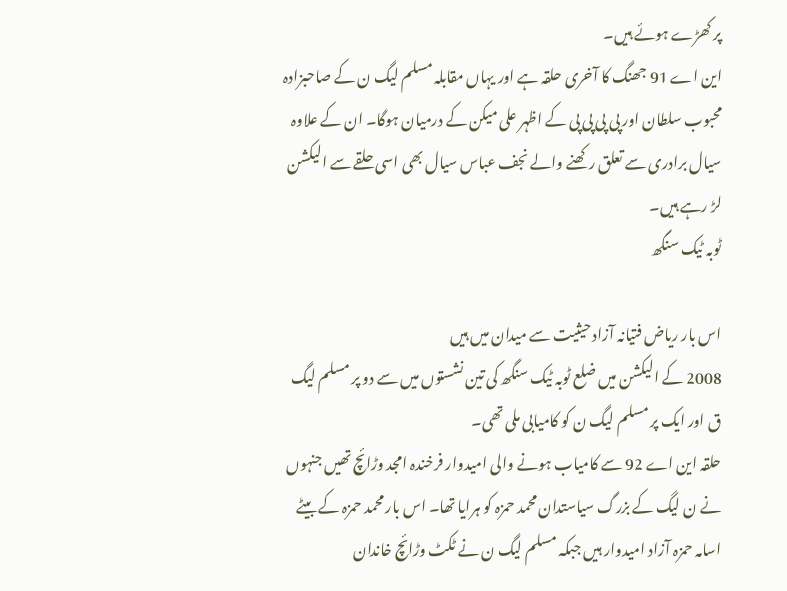پر کھڑے ہوئے ہیں۔
این اے 91 جھنگ کا آخری حلقہ ہے اور یہاں مقابلہ مسلم لیگ ن کے صاحبزادہ محبوب سلطان اور پی پی پی پی کے اظہر علی میکن کے درمیان ہوگا۔ ان کے علاوہ سیال برادری سے تعلق رکھنے والے نجف عباس سیال بھی اسی حلقے سے الیکشن لڑ رہے ہیں۔
ٹوبہ ٹیک سنگھ

اس بار ریاض فتیانہ آزاد حیثیت سے میدان میں ہیں
2008 کے الیکشن میں ضلع ٹوبہ ٹیک سنگھ کی تین نشستوں میں سے دو پر مسلم لیگ ق اور ایک پر مسلم لیگ ن کو کامیابی ملی تھی۔
حلقہ این اے 92 سے کامیاب ہونے والی امیدوار فرخندہ امجد وڑائچ تھیں جنہوں نے ن لیگ کے بزرگ سیاستدان محمد حمزہ کو ہرایا تھا۔ اس بار محمد حمزہ کے بیٹے اسامہ حمزہ آزاد امیدوار ہیں جبکہ مسلم لیگ ن نے ٹکٹ وڑائچ خاندان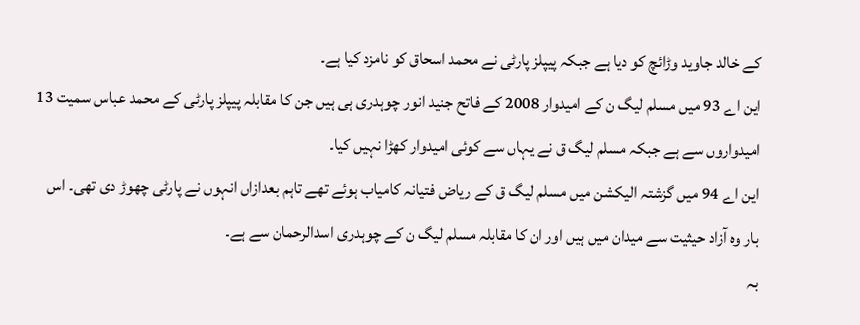کے خالد جاوید وڑائچ کو دیا ہے جبکہ پیپلز پارٹی نے محمد اسحاق کو نامزد کیا ہے۔
این اے 93 میں مسلم لیگ ن کے امیدوار 2008 کے فاتح جنید انور چوہدری ہی ہیں جن کا مقابلہ پیپلز پارٹی کے محمد عباس سمیت 13 امیدواروں سے ہے جبکہ مسلم لیگ ق نے یہاں سے کوئی امیدوار کھڑا نہیں کیا۔
این اے 94 میں گزشتہ الیکشن میں مسلم لیگ ق کے ریاض فتیانہ کامیاب ہوئے تھے تاہم بعدازاں انہوں نے پارٹی چھوڑ دی تھی۔ اس بار وہ آزاد حیثیت سے میدان میں ہیں اور ان کا مقابلہ مسلم لیگ ن کے چوہدری اسدالرحمان سے ہے۔
بہ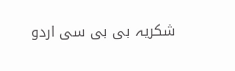شکریہ بی بی سی اردو